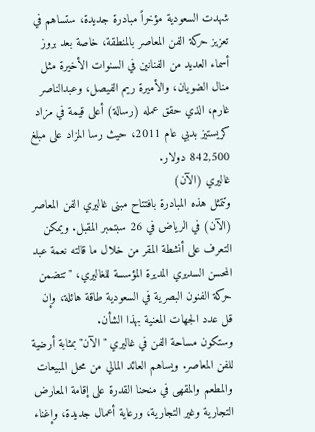شهدت السعودية مؤخراً مبادرة جديدة، ستساهم في تعزيز حركة الفن المعاصر بالمنطقة، خاصة بعد بروز أسماء العديد من الفنانين في السنوات الأخيرة مثل منال الضويان، والأميرة ريم الفيصل، وعبدالناصر غارم، الذي حقق عمله (رسالة) أعلى قيمة في مزاد كريستيز بدبي عام 2011، حيث رسا المزاد على مبلغ 842,500 دولار.
غاليري (الآن)
وتتمثل هذه المبادرة بافتتاح مبنى غاليري الفن المعاصر (الآن) في الرياض في 26 سبتمبر المقبل. ويمكن التعرف على أنشطة المقر من خلال ما قالته نعمة عبد المحسن السديري المديرة المؤسسة للغاليري، "تتضمن حركة الفنون البصرية في السعودية طاقة هائلة، وإن قل عدد الجهات المعنية بهذا الشأن.
وستكون مساحة الفن في غاليري "الآن" بمثابة أرضية للفن المعاصر. ويساهم العائد المالي من محل المبيعات والمطعم والمقهى في منحنا القدرة على إقامة المعارض التجارية وغير التجارية، ورعاية أعمال جديدة، وإغناء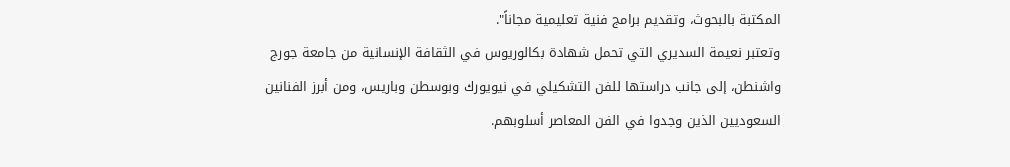المكتبة بالبحوث، وتقديم برامج فنية تعليمية مجاناً".
وتعتبر نعيمة السديري التي تحمل شهادة بكالوريوس في الثقافة الإنسانية من جامعة جورج واشنطن، إلى جانب دراستها للفن التشكيلي في نيويورك وبوسطن وباريس، ومن أبرز الفنانين السعوديين الذين وجدوا في الفن المعاصر أسلوبهم.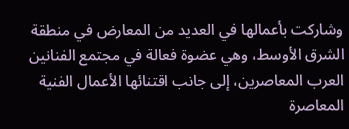وشاركت بأعمالها في العديد من المعارض في منطقة الشرق الأوسط، وهي عضوة فعالة في مجتمع الفنانين العرب المعاصرين، إلى جانب اقتنائها الأعمال الفنية المعاصرة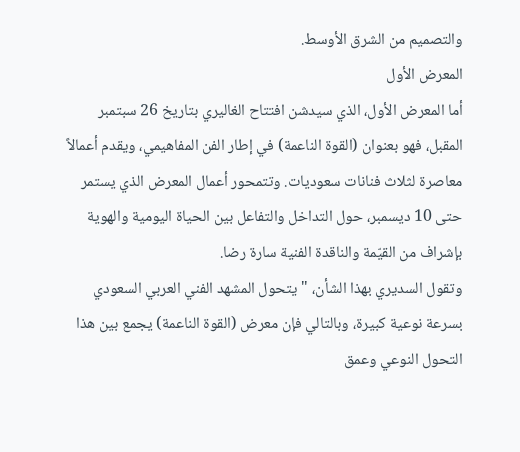والتصميم من الشرق الأوسط.
المعرض الأول
أما المعرض الأول، الذي سيدشن افتتاح الغاليري بتاريخ 26 سبتمبر المقبل، فهو بعنوان (القوة الناعمة) في إطار الفن المفاهيمي، ويقدم أعمالاً معاصرة لثلاث فنانات سعوديات. وتتمحور أعمال المعرض الذي يستمر حتى 10 ديسمبر، حول التداخل والتفاعل بين الحياة اليومية والهوية بإشراف من القيّمة والناقدة الفنية سارة رضا.
وتقول السديري بهذا الشأن، "يتحول المشهد الفني العربي السعودي بسرعة نوعية كبيرة، وبالتالي فإن معرض (القوة الناعمة) يجمع بين هذا التحول النوعي وعمق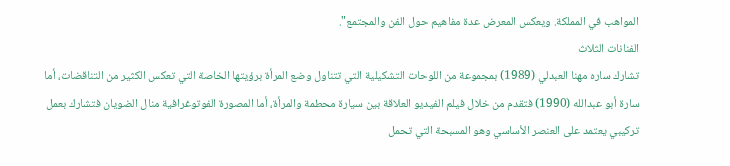المواهب في المملكة. ويعكس المعرض عدة مفاهيم حول الفن والمجتمع".
الفنانات الثلاث
تشارك ساره مهنا العبدلي (1989) بمجموعة من اللوحات التشكيلية التي تتناول وضع المرأة برؤيتها الخاصة التي تعكس الكثير من التناقضات، أما سارة أبو عبدالله (1990) فتقدم من خلال فيلم الفيديو العلاقة بين سيارة محطمة والمرأة، أما المصورة الفوتوغرافية منال الضويان فتشارك بعمل تركيبي يعتمد على العنصر الأساسي وهو المسبحة التي تحمل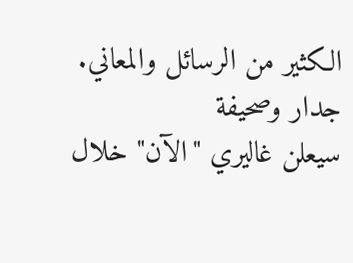الكثير من الرسائل والمعاني.
جدار وصحيفة
سيعلن غاليري "الآن" خلال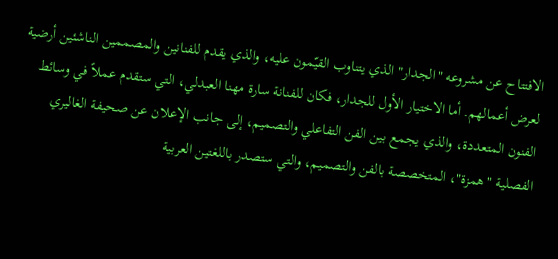الافتتاح عن مشروعه "الجدار" الذي يتناوب القيّمون عليه، والذي يقدم للفنانين والمصممين الناشئين أرضية لعرض أعمالهم. أما الاختيار الأول للجدار، فكان للفنانة سارة مهنا العبدلي، التي ستقدم عملاً في وسائط الفنون المتعددة، والذي يجمع بين الفن التفاعلي والتصميم، إلى جانب الإعلان عن صحيفة الغاليري الفصلية "همزة"، المتخصصة بالفن والتصميم، والتي ستصدر باللغتين العربية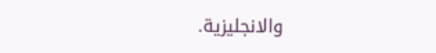والانجليزية.